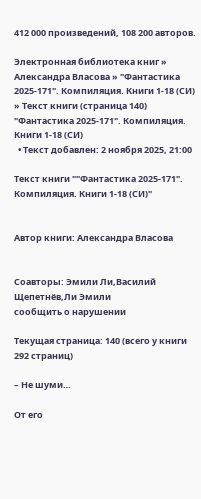412 000 произведений, 108 200 авторов.

Электронная библиотека книг » Александра Власова » "Фантастика 2025-171". Компиляция. Книги 1-18 (СИ) » Текст книги (страница 140)
"Фантастика 2025-171". Компиляция. Книги 1-18 (СИ)
  • Текст добавлен: 2 ноября 2025, 21:00

Текст книги ""Фантастика 2025-171". Компиляция. Книги 1-18 (СИ)"


Автор книги: Александра Власова


Соавторы: Эмили Ли,Василий Щепетнёв,Ли Эмили
сообщить о нарушении

Текущая страница: 140 (всего у книги 292 страниц)

– Не шуми…

От его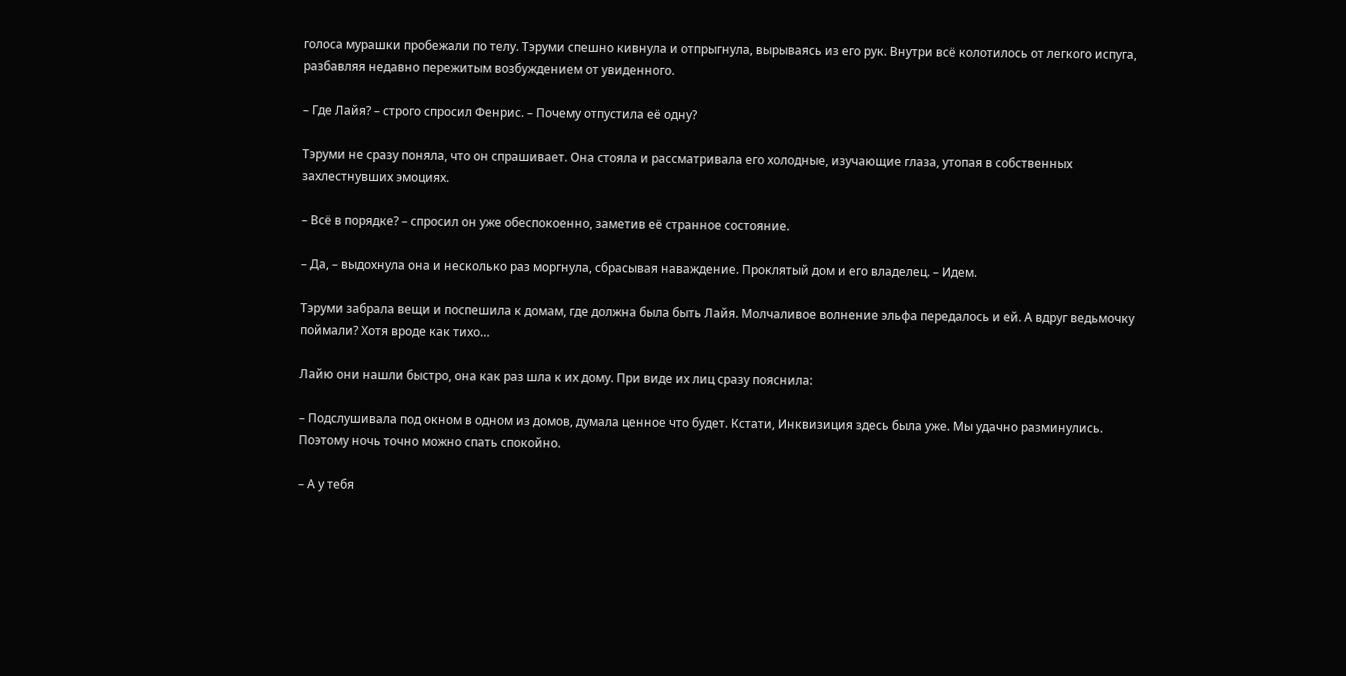голоса мурашки пробежали по телу. Тэруми спешно кивнула и отпрыгнула, вырываясь из его рук. Внутри всё колотилось от легкого испуга, разбавляя недавно пережитым возбуждением от увиденного.

– Где Лайя? – строго спросил Фенрис. – Почему отпустила её одну?

Тэруми не сразу поняла, что он спрашивает. Она стояла и рассматривала его холодные, изучающие глаза, утопая в собственных захлестнувших эмоциях.

– Всё в порядке? – спросил он уже обеспокоенно, заметив её странное состояние.

– Да, – выдохнула она и несколько раз моргнула, сбрасывая наваждение. Проклятый дом и его владелец. – Идем.

Тэруми забрала вещи и поспешила к домам, где должна была быть Лайя. Молчаливое волнение эльфа передалось и ей. А вдруг ведьмочку поймали? Хотя вроде как тихо…

Лайю они нашли быстро, она как раз шла к их дому. При виде их лиц сразу пояснила:

– Подслушивала под окном в одном из домов, думала ценное что будет. Кстати, Инквизиция здесь была уже. Мы удачно разминулись. Поэтому ночь точно можно спать спокойно.

– А у тебя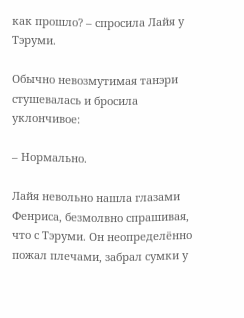как прошло? – спросила Лайя у Тэруми.

Обычно невозмутимая танэри стушевалась и бросила уклончивое:

– Нормально.

Лайя невольно нашла глазами Фенриса, безмолвно спрашивая, что с Тэруми. Он неопределённо пожал плечами, забрал сумки у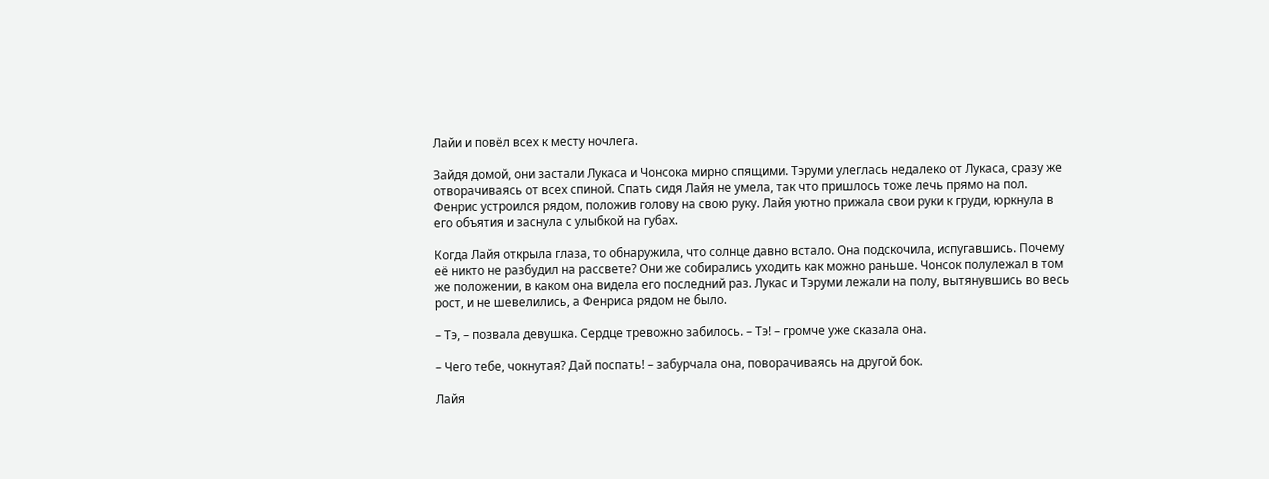Лайи и повёл всех к месту ночлега.

Зайдя домой, они застали Лукаса и Чонсока мирно спящими. Тэруми улеглась недалеко от Лукаса, сразу же отворачиваясь от всех спиной. Спать сидя Лайя не умела, так что пришлось тоже лечь прямо на пол. Фенрис устроился рядом, положив голову на свою руку. Лайя уютно прижала свои руки к груди, юркнула в его объятия и заснула с улыбкой на губах.

Когда Лайя открыла глаза, то обнаружила, что солнце давно встало. Она подскочила, испугавшись. Почему её никто не разбудил на рассвете? Они же собирались уходить как можно раньше. Чонсок полулежал в том же положении, в каком она видела его последний раз. Лукас и Тэруми лежали на полу, вытянувшись во весь рост, и не шевелились, а Фенриса рядом не было.

– Тэ, – позвала девушка. Сердце тревожно забилось. – Тэ! – громче уже сказала она.

– Чего тебе, чокнутая? Дай поспать! – забурчала она, поворачиваясь на другой бок.

Лайя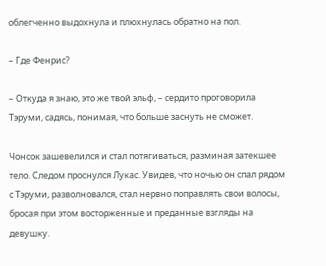облегченно выдохнула и плюхнулась обратно на пол.

– Где Фенрис?

– Откуда я знаю, это же твой эльф, – сердито проговорила Тэруми, садясь, понимая, что больше заснуть не сможет.

Чонсок зашевелился и стал потягиваться, разминая затекшее тело. Следом проснулся Лукас. Увидев, что ночью он спал рядом с Тэруми, разволновался, стал нервно поправлять свои волосы, бросая при этом восторженные и преданные взгляды на девушку.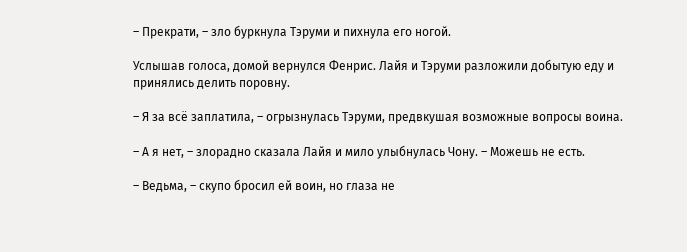– Прекрати, – зло буркнула Тэруми и пихнула его ногой.

Услышав голоса, домой вернулся Фенрис. Лайя и Тэруми разложили добытую еду и принялись делить поровну.

– Я за всё заплатила, – огрызнулась Тэруми, предвкушая возможные вопросы воина.

– А я нет, – злорадно сказала Лайя и мило улыбнулась Чону. – Можешь не есть.

– Ведьма, – скупо бросил ей воин, но глаза не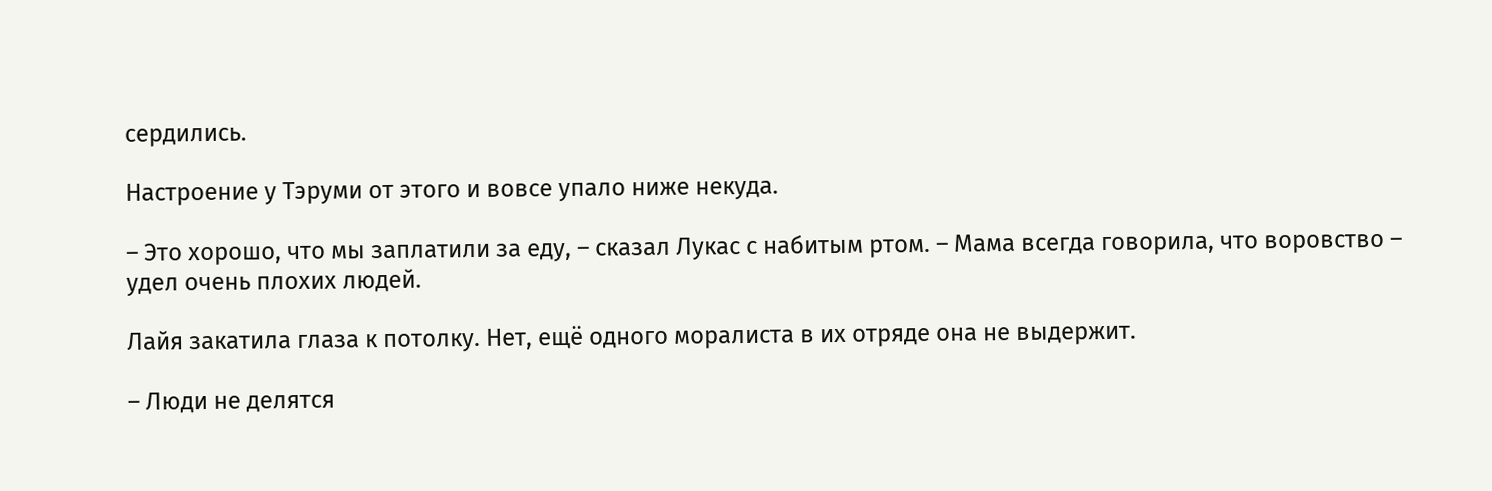сердились.

Настроение у Тэруми от этого и вовсе упало ниже некуда.

– Это хорошо, что мы заплатили за еду, – сказал Лукас с набитым ртом. – Мама всегда говорила, что воровство – удел очень плохих людей.

Лайя закатила глаза к потолку. Нет, ещё одного моралиста в их отряде она не выдержит.

– Люди не делятся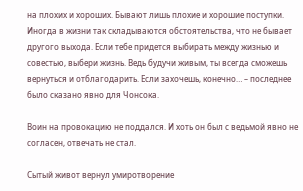на плохих и хороших. Бывают лишь плохие и хорошие поступки. Иногда в жизни так складываются обстоятельства, что не бывает другого выхода. Если тебе придется выбирать между жизнью и совестью, выбери жизнь. Ведь будучи живым, ты всегда сможешь вернуться и отблагодарить. Если захочешь, конечно… – последнее было сказано явно для Чонсока.

Воин на провокацию не поддался. И хоть он был с ведьмой явно не согласен, отвечать не стал.

Сытый живот вернул умиротворение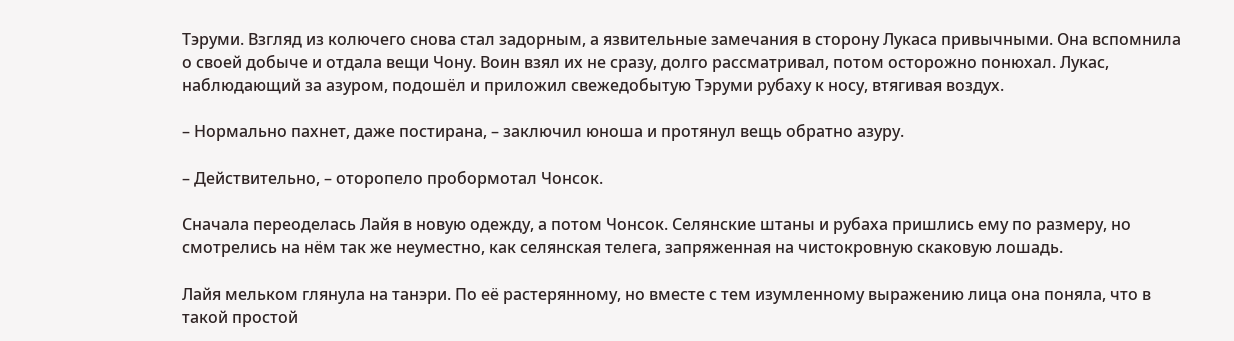Тэруми. Взгляд из колючего снова стал задорным, а язвительные замечания в сторону Лукаса привычными. Она вспомнила о своей добыче и отдала вещи Чону. Воин взял их не сразу, долго рассматривал, потом осторожно понюхал. Лукас, наблюдающий за азуром, подошёл и приложил свежедобытую Тэруми рубаху к носу, втягивая воздух.

– Нормально пахнет, даже постирана, – заключил юноша и протянул вещь обратно азуру.

– Действительно, – оторопело пробормотал Чонсок.

Сначала переоделась Лайя в новую одежду, а потом Чонсок. Селянские штаны и рубаха пришлись ему по размеру, но смотрелись на нём так же неуместно, как селянская телега, запряженная на чистокровную скаковую лошадь.

Лайя мельком глянула на танэри. По её растерянному, но вместе с тем изумленному выражению лица она поняла, что в такой простой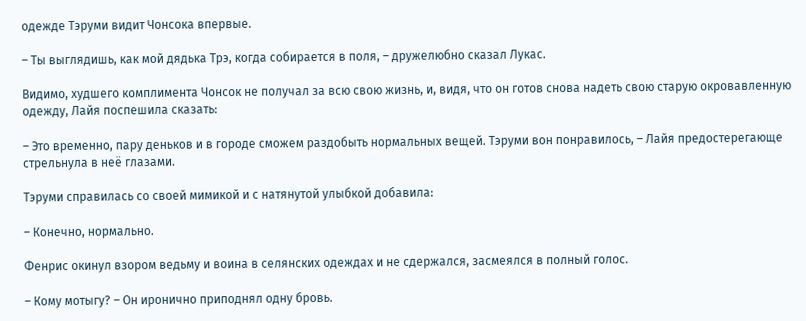одежде Тэруми видит Чонсока впервые.

– Ты выглядишь, как мой дядька Трэ, когда собирается в поля, – дружелюбно сказал Лукас.

Видимо, худшего комплимента Чонсок не получал за всю свою жизнь, и, видя, что он готов снова надеть свою старую окровавленную одежду, Лайя поспешила сказать:

– Это временно, пару деньков и в городе сможем раздобыть нормальных вещей. Тэруми вон понравилось, – Лайя предостерегающе стрельнула в неё глазами.

Тэруми справилась со своей мимикой и с натянутой улыбкой добавила:

– Конечно, нормально.

Фенрис окинул взором ведьму и воина в селянских одеждах и не сдержался, засмеялся в полный голос.

– Кому мотыгу? – Он иронично приподнял одну бровь.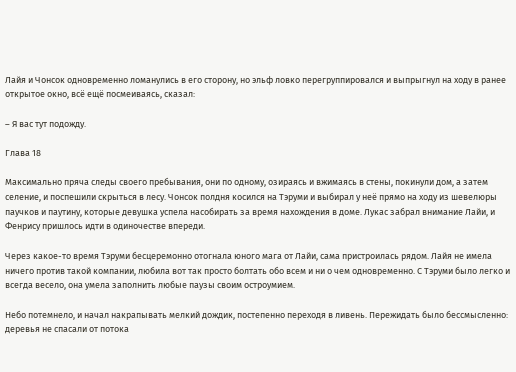Лайя и Чонсок одновременно ломанулись в его сторону, но эльф ловко перегруппировался и выпрыгнул на ходу в ранее открытое окно, всё ещё посмеиваясь, сказал:

– Я вас тут подожду.

Глава 18

Максимально пряча следы своего пребывания, они по одному, озираясь и вжимаясь в стены, покинули дом, а затем селение, и поспешили скрыться в лесу. Чонсок полдня косился на Тэруми и выбирал у неё прямо на ходу из шевелюры паучков и паутину, которые девушка успела насобирать за время нахождения в доме. Лукас забрал внимание Лайи, и Фенрису пришлось идти в одиночестве впереди.

Через какое-то время Тэруми бесцеремонно отогнала юного мага от Лайи, сама пристроилась рядом. Лайя не имела ничего против такой компании, любила вот так просто болтать обо всем и ни о чем одновременно. С Тэруми было легко и всегда весело, она умела заполнить любые паузы своим остроумием.

Небо потемнело, и начал накрапывать мелкий дождик, постепенно переходя в ливень. Пережидать было бессмысленно: деревья не спасали от потока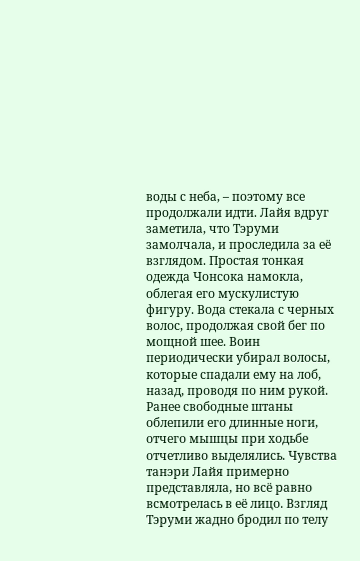воды с неба, – поэтому все продолжали идти. Лайя вдруг заметила, что Тэруми замолчала, и проследила за её взглядом. Простая тонкая одежда Чонсока намокла, облегая его мускулистую фигуру. Вода стекала с черных волос, продолжая свой бег по мощной шее. Воин периодически убирал волосы, которые спадали ему на лоб, назад, проводя по ним рукой. Ранее свободные штаны облепили его длинные ноги, отчего мышцы при ходьбе отчетливо выделялись. Чувства танэри Лайя примерно представляла, но всё равно всмотрелась в её лицо. Взгляд Тэруми жадно бродил по телу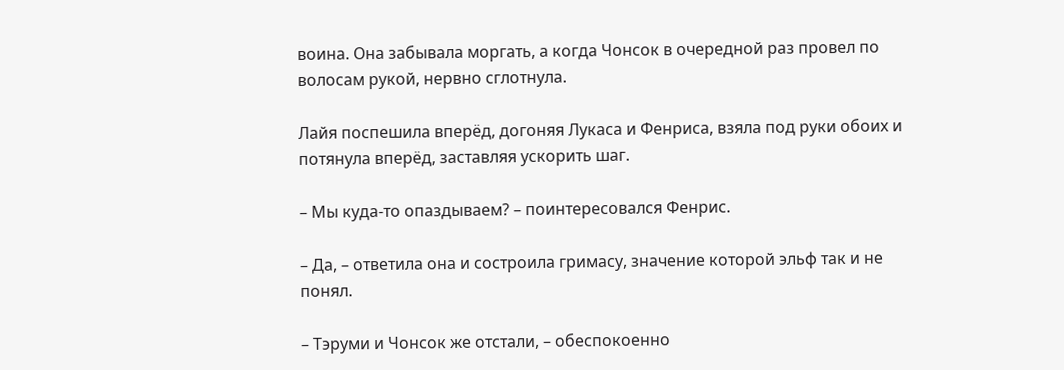воина. Она забывала моргать, а когда Чонсок в очередной раз провел по волосам рукой, нервно сглотнула.

Лайя поспешила вперёд, догоняя Лукаса и Фенриса, взяла под руки обоих и потянула вперёд, заставляя ускорить шаг.

– Мы куда-то опаздываем? – поинтересовался Фенрис.

– Да, – ответила она и состроила гримасу, значение которой эльф так и не понял.

– Тэруми и Чонсок же отстали, – обеспокоенно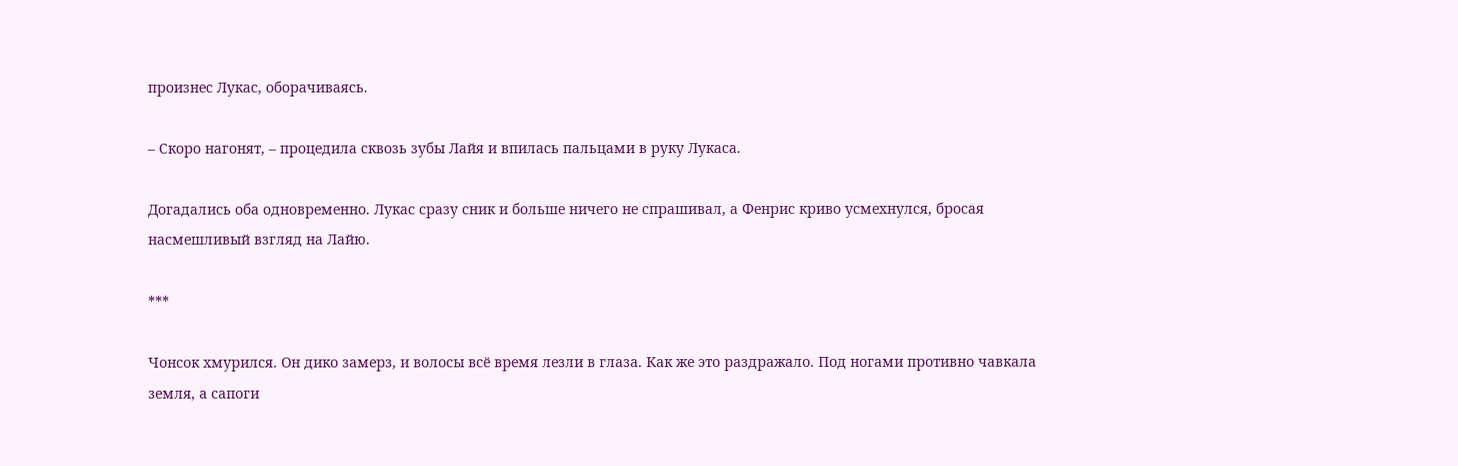произнес Лукас, оборачиваясь.

– Скоро нагонят, – процедила сквозь зубы Лайя и впилась пальцами в руку Лукаса.

Догадались оба одновременно. Лукас сразу сник и больше ничего не спрашивал, а Фенрис криво усмехнулся, бросая насмешливый взгляд на Лайю.

***

Чонсок хмурился. Он дико замерз, и волосы всё время лезли в глаза. Как же это раздражало. Под ногами противно чавкала земля, а сапоги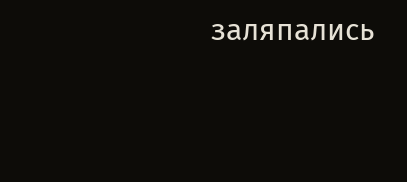заляпались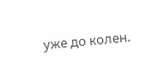уже до колен.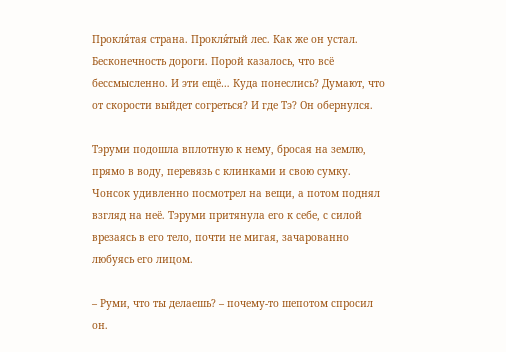Прокля́тая страна. Прокля́тый лес. Как же он устал. Бесконечность дороги. Порой казалось, что всё бессмысленно. И эти ещё… Куда понеслись? Думают, что от скорости выйдет согреться? И где Тэ? Он обернулся.

Тэруми подошла вплотную к нему, бросая на землю, прямо в воду, перевязь с клинками и свою сумку. Чонсок удивленно посмотрел на вещи, а потом поднял взгляд на неё. Тэруми притянула его к себе, с силой врезаясь в его тело, почти не мигая, зачарованно любуясь его лицом.

– Руми, что ты делаешь? – почему-то шепотом спросил он.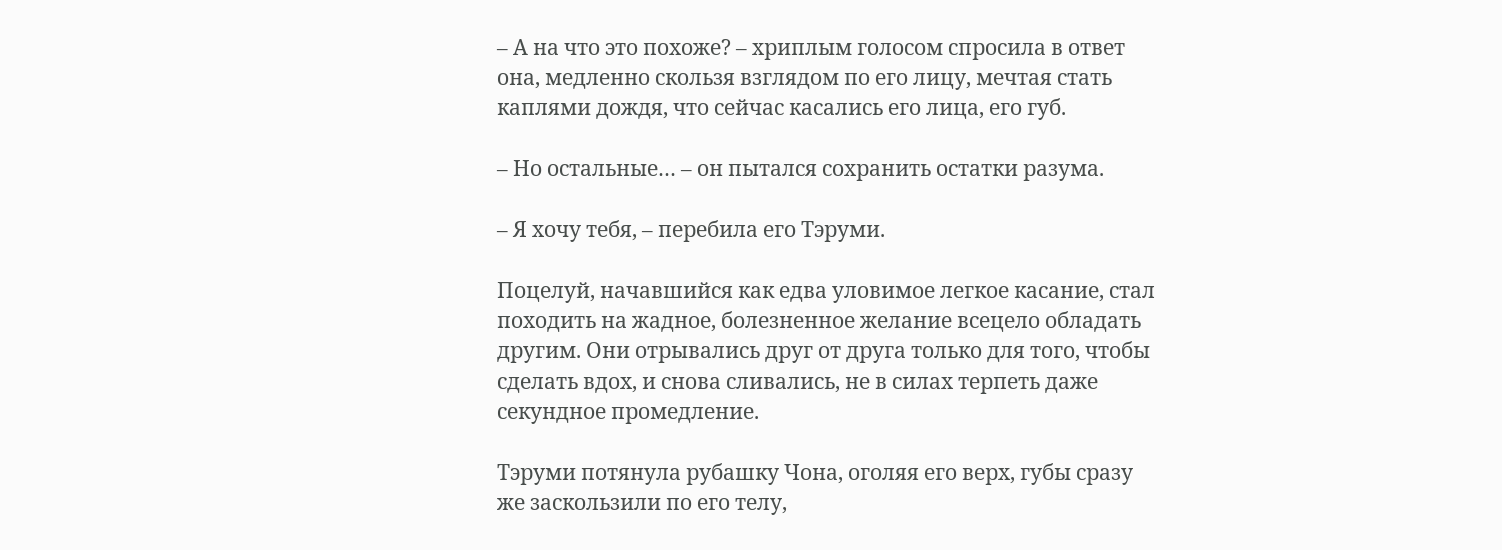– А на что это похоже? – хриплым голосом спросила в ответ она, медленно скользя взглядом по его лицу, мечтая стать каплями дождя, что сейчас касались его лица, его губ.

– Но остальные… – он пытался сохранить остатки разума.

– Я хочу тебя, – перебила его Тэруми.

Поцелуй, начавшийся как едва уловимое легкое касание, стал походить на жадное, болезненное желание всецело обладать другим. Они отрывались друг от друга только для того, чтобы сделать вдох, и снова сливались, не в силах терпеть даже секундное промедление.

Тэруми потянула рубашку Чона, оголяя его верх, губы сразу же заскользили по его телу,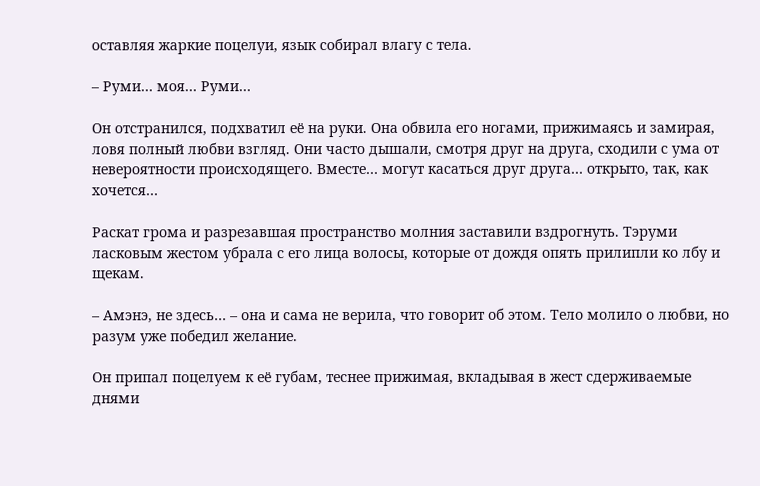оставляя жаркие поцелуи, язык собирал влагу с тела.

– Руми… моя… Руми…

Он отстранился, подхватил её на руки. Она обвила его ногами, прижимаясь и замирая, ловя полный любви взгляд. Они часто дышали, смотря друг на друга, сходили с ума от невероятности происходящего. Вместе… могут касаться друг друга… открыто, так, как хочется…

Раскат грома и разрезавшая пространство молния заставили вздрогнуть. Тэруми ласковым жестом убрала с его лица волосы, которые от дождя опять прилипли ко лбу и щекам.

– Амэнэ, не здесь… – она и сама не верила, что говорит об этом. Тело молило о любви, но разум уже победил желание.

Он припал поцелуем к её губам, теснее прижимая, вкладывая в жест сдерживаемые днями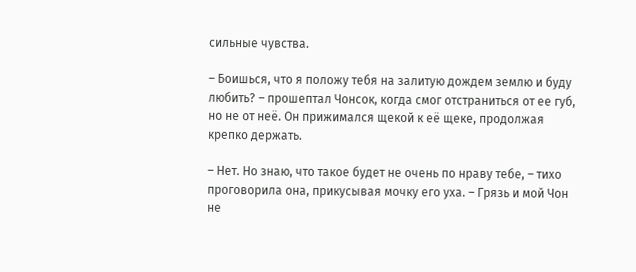сильные чувства.

– Боишься, что я положу тебя на залитую дождем землю и буду любить? – прошептал Чонсок, когда смог отстраниться от ее губ, но не от неё. Он прижимался щекой к её щеке, продолжая крепко держать.

– Нет. Но знаю, что такое будет не очень по нраву тебе, – тихо проговорила она, прикусывая мочку его уха. – Грязь и мой Чон не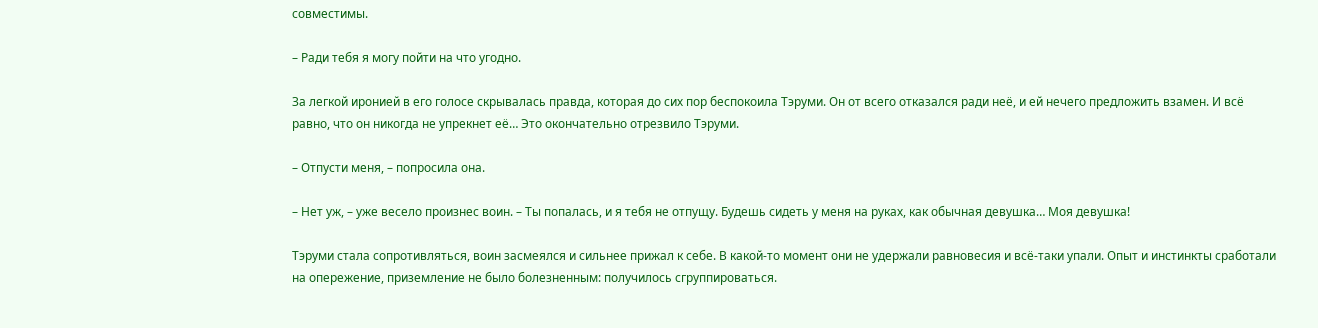совместимы.

– Ради тебя я могу пойти на что угодно.

За легкой иронией в его голосе скрывалась правда, которая до сих пор беспокоила Тэруми. Он от всего отказался ради неё, и ей нечего предложить взамен. И всё равно, что он никогда не упрекнет её… Это окончательно отрезвило Тэруми.

– Отпусти меня, – попросила она.

– Нет уж, – уже весело произнес воин. – Ты попалась, и я тебя не отпущу. Будешь сидеть у меня на руках, как обычная девушка… Моя девушка!

Тэруми стала сопротивляться, воин засмеялся и сильнее прижал к себе. В какой-то момент они не удержали равновесия и всё-таки упали. Опыт и инстинкты сработали на опережение, приземление не было болезненным: получилось сгруппироваться.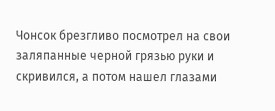Чонсок брезгливо посмотрел на свои заляпанные черной грязью руки и скривился, а потом нашел глазами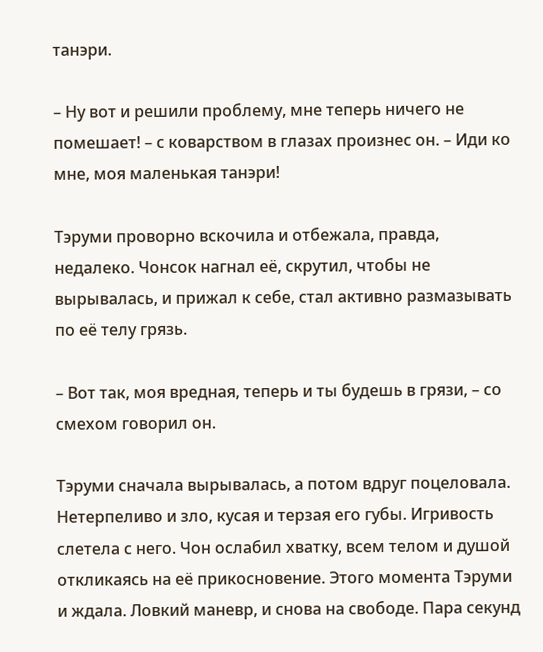танэри.

– Ну вот и решили проблему, мне теперь ничего не помешает! – с коварством в глазах произнес он. – Иди ко мне, моя маленькая танэри!

Тэруми проворно вскочила и отбежала, правда, недалеко. Чонсок нагнал её, скрутил, чтобы не вырывалась, и прижал к себе, стал активно размазывать по её телу грязь.

– Вот так, моя вредная, теперь и ты будешь в грязи, – со смехом говорил он.

Тэруми сначала вырывалась, а потом вдруг поцеловала. Нетерпеливо и зло, кусая и терзая его губы. Игривость слетела с него. Чон ослабил хватку, всем телом и душой откликаясь на её прикосновение. Этого момента Тэруми и ждала. Ловкий маневр, и снова на свободе. Пара секунд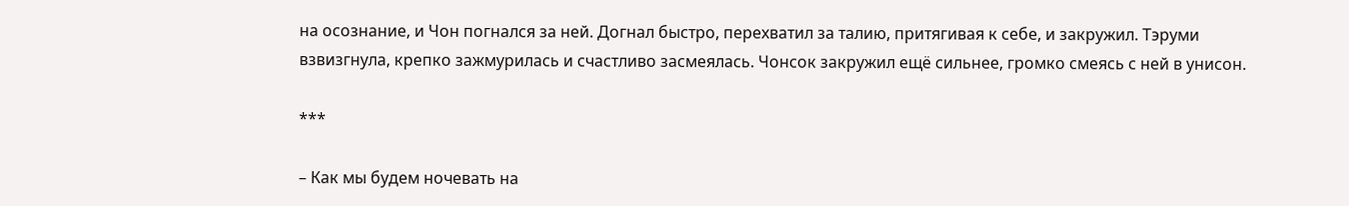на осознание, и Чон погнался за ней. Догнал быстро, перехватил за талию, притягивая к себе, и закружил. Тэруми взвизгнула, крепко зажмурилась и счастливо засмеялась. Чонсок закружил ещё сильнее, громко смеясь с ней в унисон.

***

– Как мы будем ночевать на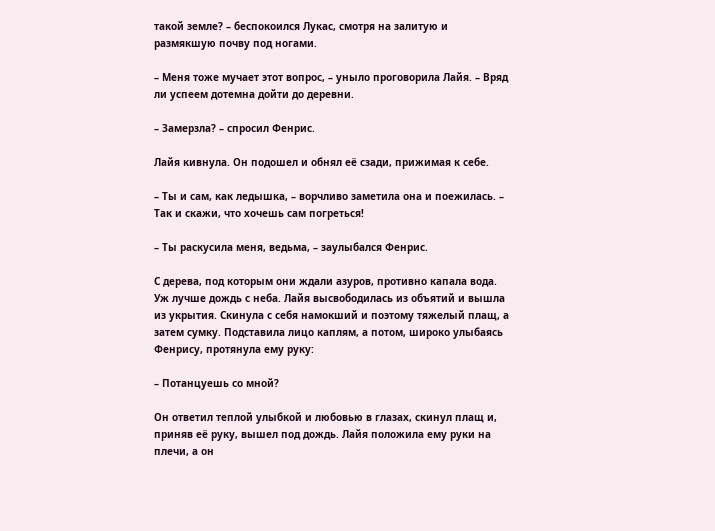такой земле? – беспокоился Лукас, смотря на залитую и размякшую почву под ногами.

– Меня тоже мучает этот вопрос, – уныло проговорила Лайя. – Вряд ли успеем дотемна дойти до деревни.

– Замерзла? – спросил Фенрис.

Лайя кивнула. Он подошел и обнял её сзади, прижимая к себе.

– Ты и сам, как ледышка, – ворчливо заметила она и поежилась. – Так и скажи, что хочешь сам погреться!

– Ты раскусила меня, ведьма, – заулыбался Фенрис.

С дерева, под которым они ждали азуров, противно капала вода. Уж лучше дождь с неба. Лайя высвободилась из объятий и вышла из укрытия. Скинула с себя намокший и поэтому тяжелый плащ, а затем сумку. Подставила лицо каплям, а потом, широко улыбаясь Фенрису, протянула ему руку:

– Потанцуешь со мной?

Он ответил теплой улыбкой и любовью в глазах, скинул плащ и, приняв её руку, вышел под дождь. Лайя положила ему руки на плечи, а он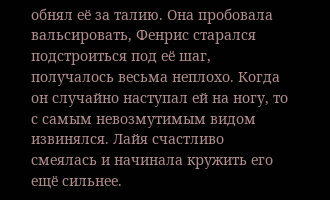обнял её за талию. Она пробовала вальсировать, Фенрис старался подстроиться под её шаг, получалось весьма неплохо. Когда он случайно наступал ей на ногу, то с самым невозмутимым видом извинялся. Лайя счастливо смеялась и начинала кружить его ещё сильнее.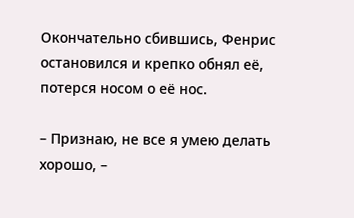Окончательно сбившись, Фенрис остановился и крепко обнял её, потерся носом о её нос.

– Признаю, не все я умею делать хорошо, –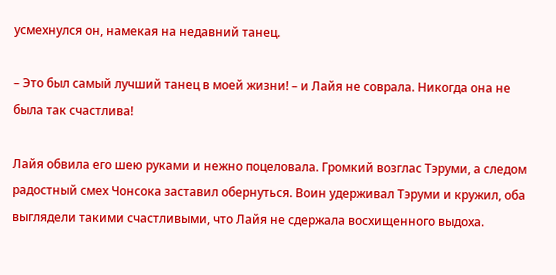усмехнулся он, намекая на недавний танец.

– Это был самый лучший танец в моей жизни! – и Лайя не соврала. Никогда она не была так счастлива!

Лайя обвила его шею руками и нежно поцеловала. Громкий возглас Тэруми, а следом радостный смех Чонсока заставил обернуться. Воин удерживал Тэруми и кружил, оба выглядели такими счастливыми, что Лайя не сдержала восхищенного выдоха.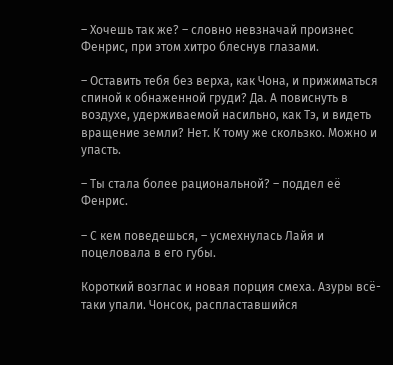– Хочешь так же? – словно невзначай произнес Фенрис, при этом хитро блеснув глазами.

– Оставить тебя без верха, как Чона, и прижиматься спиной к обнаженной груди? Да. А повиснуть в воздухе, удерживаемой насильно, как Тэ, и видеть вращение земли? Нет. К тому же скользко. Можно и упасть.

– Ты стала более рациональной? – поддел её Фенрис.

– С кем поведешься, – усмехнулась Лайя и поцеловала в его губы.

Короткий возглас и новая порция смеха. Азуры всё-таки упали. Чонсок, распластавшийся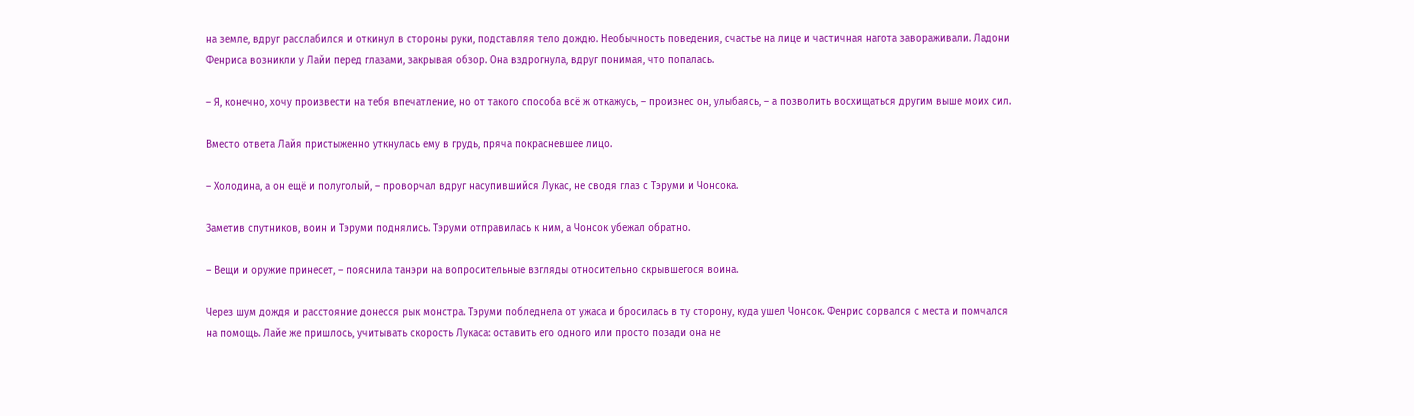на земле, вдруг расслабился и откинул в стороны руки, подставляя тело дождю. Необычность поведения, счастье на лице и частичная нагота завораживали. Ладони Фенриса возникли у Лайи перед глазами, закрывая обзор. Она вздрогнула, вдруг понимая, что попалась.

– Я, конечно, хочу произвести на тебя впечатление, но от такого способа всё ж откажусь, – произнес он, улыбаясь, – а позволить восхищаться другим выше моих сил.

Вместо ответа Лайя пристыженно уткнулась ему в грудь, пряча покрасневшее лицо.

– Холодина, а он ещё и полуголый, – проворчал вдруг насупившийся Лукас, не сводя глаз с Тэруми и Чонсока.

Заметив спутников, воин и Тэруми поднялись. Тэруми отправилась к ним, а Чонсок убежал обратно.

– Вещи и оружие принесет, – пояснила танэри на вопросительные взгляды относительно скрывшегося воина.

Через шум дождя и расстояние донесся рык монстра. Тэруми побледнела от ужаса и бросилась в ту сторону, куда ушел Чонсок. Фенрис сорвался с места и помчался на помощь. Лайе же пришлось, учитывать скорость Лукаса: оставить его одного или просто позади она не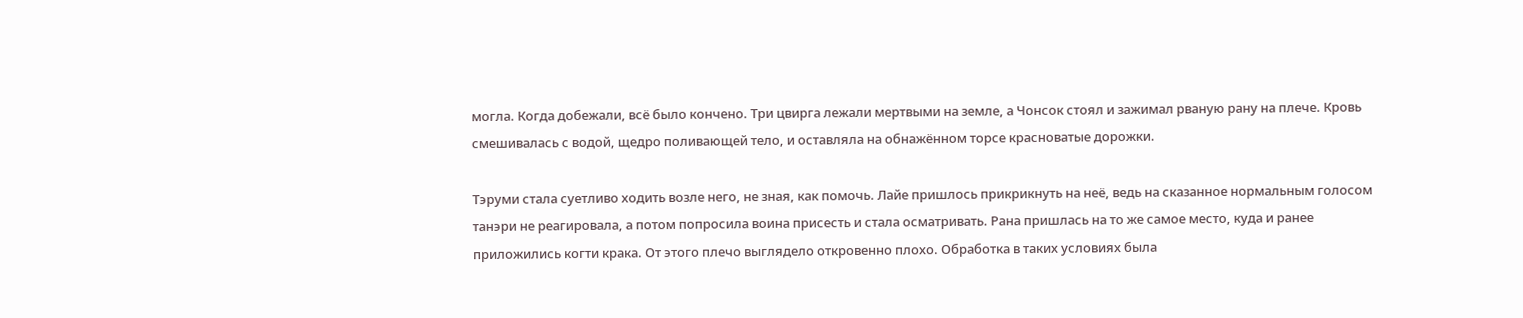могла. Когда добежали, всё было кончено. Три цвирга лежали мертвыми на земле, а Чонсок стоял и зажимал рваную рану на плече. Кровь смешивалась с водой, щедро поливающей тело, и оставляла на обнажённом торсе красноватые дорожки.

Тэруми стала суетливо ходить возле него, не зная, как помочь. Лайе пришлось прикрикнуть на неё, ведь на сказанное нормальным голосом танэри не реагировала, а потом попросила воина присесть и стала осматривать. Рана пришлась на то же самое место, куда и ранее приложились когти крака. От этого плечо выглядело откровенно плохо. Обработка в таких условиях была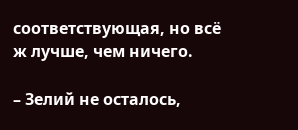соответствующая, но всё ж лучше, чем ничего.

– Зелий не осталось,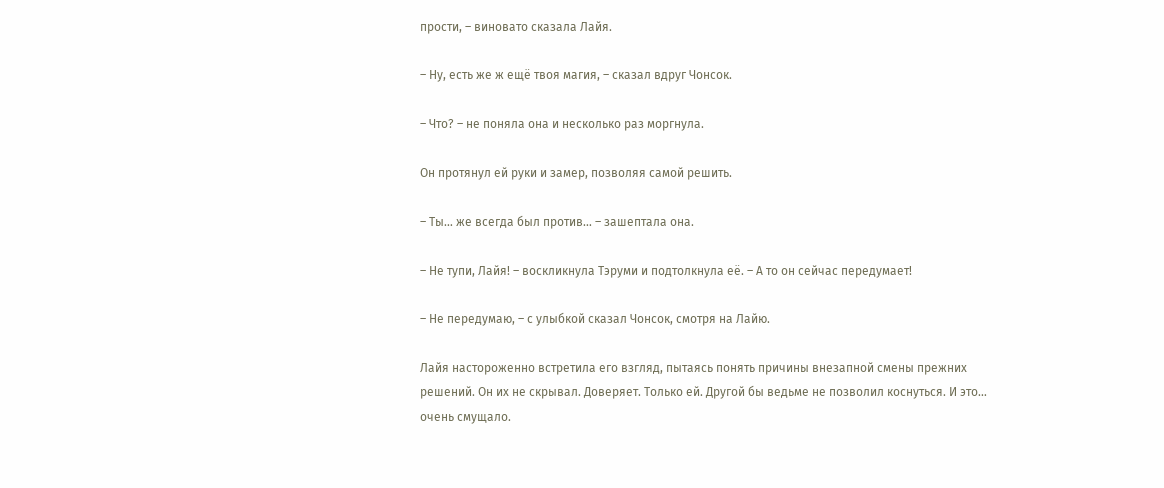прости, – виновато сказала Лайя.

– Ну, есть же ж ещё твоя магия, – сказал вдруг Чонсок.

– Что? – не поняла она и несколько раз моргнула.

Он протянул ей руки и замер, позволяя самой решить.

– Ты… же всегда был против… – зашептала она.

– Не тупи, Лайя! – воскликнула Тэруми и подтолкнула её. – А то он сейчас передумает!

– Не передумаю, – с улыбкой сказал Чонсок, смотря на Лайю.

Лайя настороженно встретила его взгляд, пытаясь понять причины внезапной смены прежних решений. Он их не скрывал. Доверяет. Только ей. Другой бы ведьме не позволил коснуться. И это… очень смущало.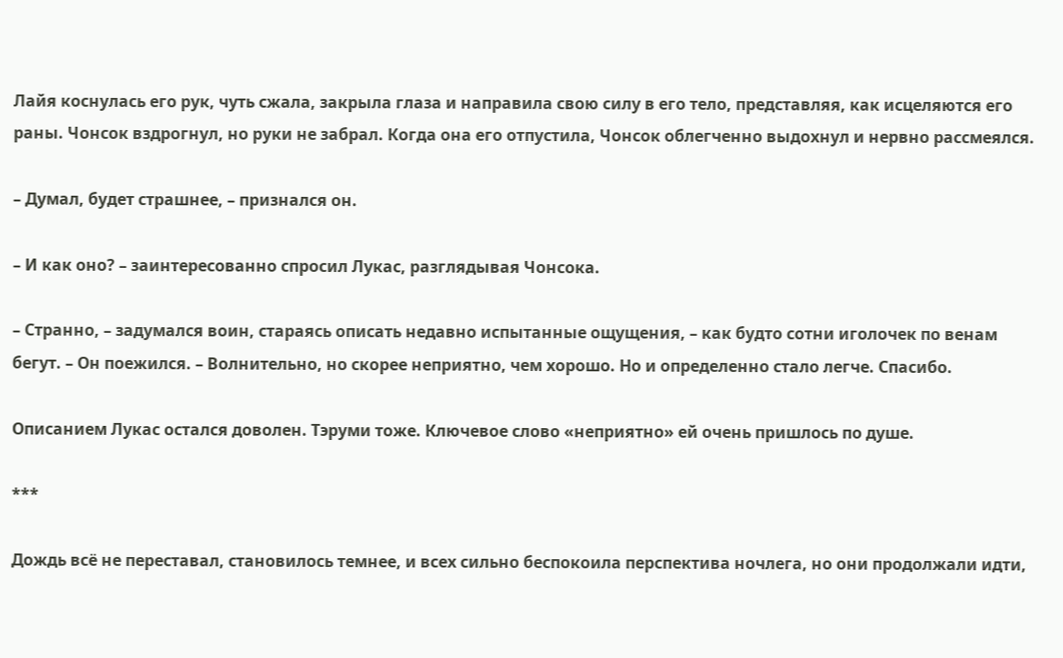Лайя коснулась его рук, чуть сжала, закрыла глаза и направила свою силу в его тело, представляя, как исцеляются его раны. Чонсок вздрогнул, но руки не забрал. Когда она его отпустила, Чонсок облегченно выдохнул и нервно рассмеялся.

– Думал, будет страшнее, – признался он.

– И как оно? – заинтересованно спросил Лукас, разглядывая Чонсока.

– Странно, – задумался воин, стараясь описать недавно испытанные ощущения, – как будто сотни иголочек по венам бегут. – Он поежился. – Волнительно, но скорее неприятно, чем хорошо. Но и определенно стало легче. Спасибо.

Описанием Лукас остался доволен. Тэруми тоже. Ключевое слово «неприятно» ей очень пришлось по душе.

***

Дождь всё не переставал, становилось темнее, и всех сильно беспокоила перспектива ночлега, но они продолжали идти,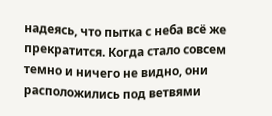надеясь, что пытка с неба всё же прекратится. Когда стало совсем темно и ничего не видно, они расположились под ветвями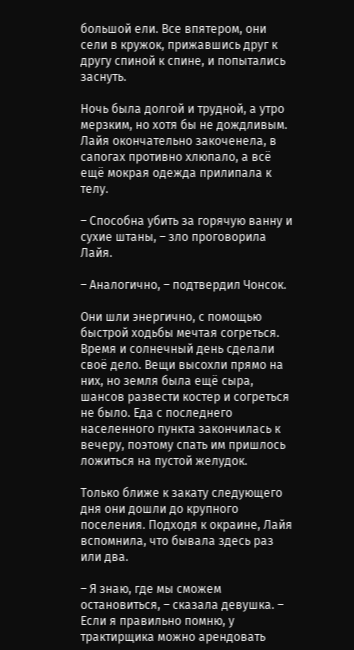большой ели. Все впятером, они сели в кружок, прижавшись друг к другу спиной к спине, и попытались заснуть.

Ночь была долгой и трудной, а утро мерзким, но хотя бы не дождливым. Лайя окончательно закоченела, в сапогах противно хлюпало, а всё ещё мокрая одежда прилипала к телу.

– Способна убить за горячую ванну и сухие штаны, – зло проговорила Лайя.

– Аналогично, – подтвердил Чонсок.

Они шли энергично, с помощью быстрой ходьбы мечтая согреться. Время и солнечный день сделали своё дело. Вещи высохли прямо на них, но земля была ещё сыра, шансов развести костер и согреться не было. Еда с последнего населенного пункта закончилась к вечеру, поэтому спать им пришлось ложиться на пустой желудок.

Только ближе к закату следующего дня они дошли до крупного поселения. Подходя к окраине, Лайя вспомнила, что бывала здесь раз или два.

– Я знаю, где мы сможем остановиться, – сказала девушка. – Если я правильно помню, у трактирщика можно арендовать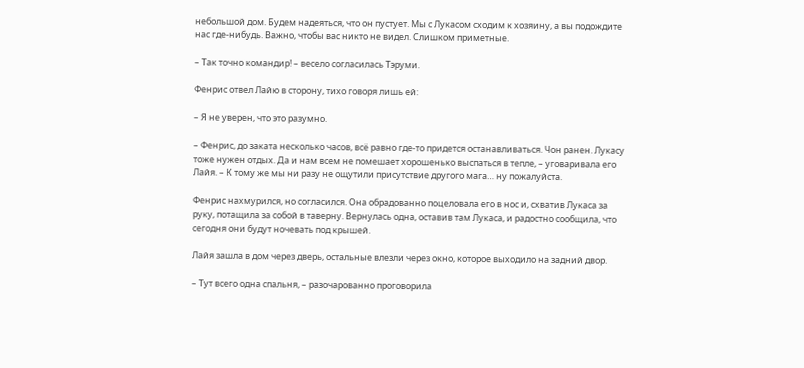небольшой дом. Будем надеяться, что он пустует. Мы с Лукасом сходим к хозяину, а вы подождите нас где-нибудь. Важно, чтобы вас никто не видел. Слишком приметные.

– Так точно командир! – весело согласилась Тэруми.

Фенрис отвел Лайю в сторону, тихо говоря лишь ей:

– Я не уверен, что это разумно.

– Фенрис, до заката несколько часов, всё равно где-то придется останавливаться. Чон ранен. Лукасу тоже нужен отдых. Да и нам всем не помешает хорошенько выспаться в тепле, – уговаривала его Лайя. – К тому же мы ни разу не ощутили присутствие другого мага… ну пожалуйста.

Фенрис нахмурился, но согласился. Она обрадованно поцеловала его в нос и, схватив Лукаса за руку, потащила за собой в таверну. Вернулась одна, оставив там Лукаса, и радостно сообщила, что сегодня они будут ночевать под крышей.

Лайя зашла в дом через дверь, остальные влезли через окно, которое выходило на задний двор.

– Тут всего одна спальня, – разочарованно проговорила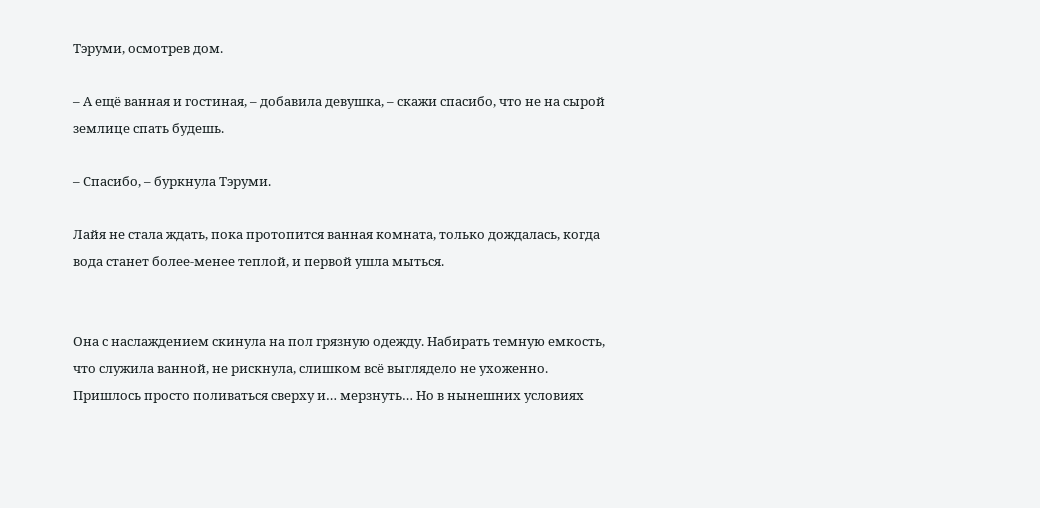Тэруми, осмотрев дом.

– А ещё ванная и гостиная, – добавила девушка, – скажи спасибо, что не на сырой землице спать будешь.

– Спасибо, – буркнула Тэруми.

Лайя не стала ждать, пока протопится ванная комната, только дождалась, когда вода станет более-менее теплой, и первой ушла мыться.


Она с наслаждением скинула на пол грязную одежду. Набирать темную емкость, что служила ванной, не рискнула, слишком всё выглядело не ухоженно. Пришлось просто поливаться сверху и… мерзнуть… Но в нынешних условиях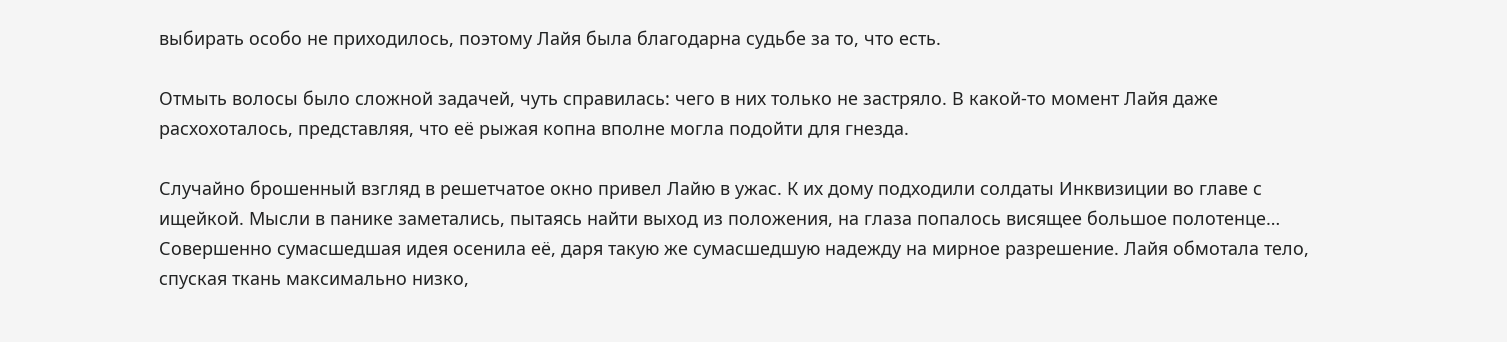выбирать особо не приходилось, поэтому Лайя была благодарна судьбе за то, что есть.

Отмыть волосы было сложной задачей, чуть справилась: чего в них только не застряло. В какой-то момент Лайя даже расхохоталось, представляя, что её рыжая копна вполне могла подойти для гнезда.

Случайно брошенный взгляд в решетчатое окно привел Лайю в ужас. К их дому подходили солдаты Инквизиции во главе с ищейкой. Мысли в панике заметались, пытаясь найти выход из положения, на глаза попалось висящее большое полотенце… Совершенно сумасшедшая идея осенила её, даря такую же сумасшедшую надежду на мирное разрешение. Лайя обмотала тело, спуская ткань максимально низко,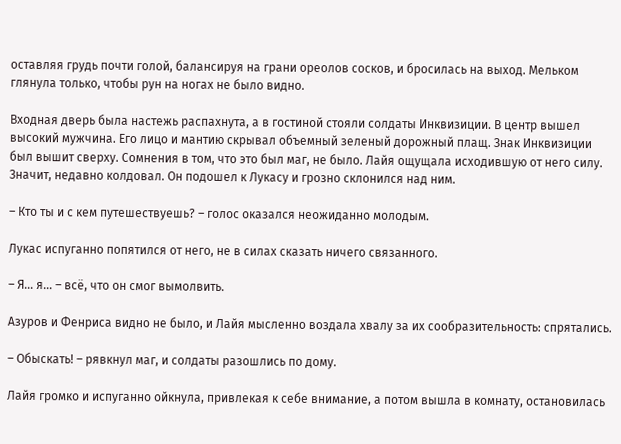оставляя грудь почти голой, балансируя на грани ореолов сосков, и бросилась на выход. Мельком глянула только, чтобы рун на ногах не было видно.

Входная дверь была настежь распахнута, а в гостиной стояли солдаты Инквизиции. В центр вышел высокий мужчина. Его лицо и мантию скрывал объемный зеленый дорожный плащ. Знак Инквизиции был вышит сверху. Сомнения в том, что это был маг, не было. Лайя ощущала исходившую от него силу. Значит, недавно колдовал. Он подошел к Лукасу и грозно склонился над ним.

– Кто ты и с кем путешествуешь? – голос оказался неожиданно молодым.

Лукас испуганно попятился от него, не в силах сказать ничего связанного.

– Я… я… – всё, что он смог вымолвить.

Азуров и Фенриса видно не было, и Лайя мысленно воздала хвалу за их сообразительность: спрятались.

– Обыскать! – рявкнул маг, и солдаты разошлись по дому.

Лайя громко и испуганно ойкнула, привлекая к себе внимание, а потом вышла в комнату, остановилась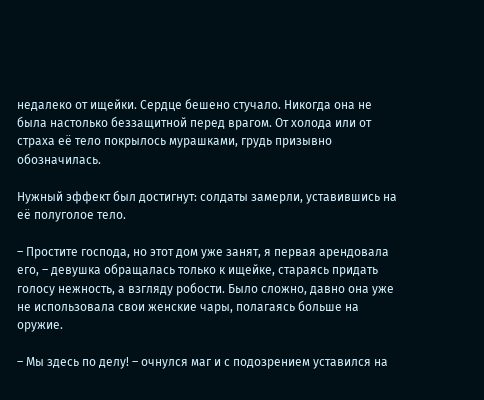недалеко от ищейки. Сердце бешено стучало. Никогда она не была настолько беззащитной перед врагом. От холода или от страха её тело покрылось мурашками, грудь призывно обозначилась.

Нужный эффект был достигнут: солдаты замерли, уставившись на её полуголое тело.

– Простите господа, но этот дом уже занят, я первая арендовала его, – девушка обращалась только к ищейке, стараясь придать голосу нежность, а взгляду робости. Было сложно, давно она уже не использовала свои женские чары, полагаясь больше на оружие.

– Мы здесь по делу! – очнулся маг и с подозрением уставился на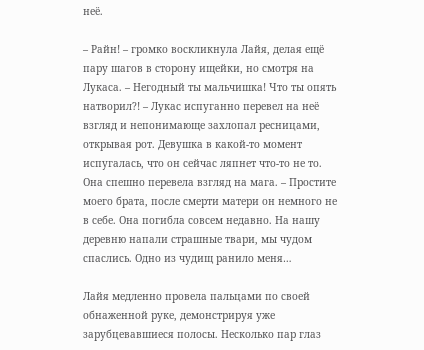неё.

– Райн! – громко воскликнула Лайя, делая ещё пару шагов в сторону ищейки, но смотря на Лукаса. – Негодный ты мальчишка! Что ты опять натворил?! – Лукас испуганно перевел на неё взгляд и непонимающе захлопал ресницами, открывая рот. Девушка в какой-то момент испугалась, что он сейчас ляпнет что-то не то. Она спешно перевела взгляд на мага. – Простите моего брата, после смерти матери он немного не в себе. Она погибла совсем недавно. На нашу деревню напали страшные твари, мы чудом спаслись. Одно из чудищ ранило меня…

Лайя медленно провела пальцами по своей обнаженной руке, демонстрируя уже зарубцевавшиеся полосы. Несколько пар глаз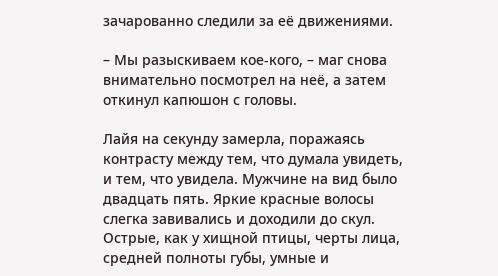зачарованно следили за её движениями.

– Мы разыскиваем кое-кого, – маг снова внимательно посмотрел на неё, а затем откинул капюшон с головы.

Лайя на секунду замерла, поражаясь контрасту между тем, что думала увидеть, и тем, что увидела. Мужчине на вид было двадцать пять. Яркие красные волосы слегка завивались и доходили до скул. Острые, как у хищной птицы, черты лица, средней полноты губы, умные и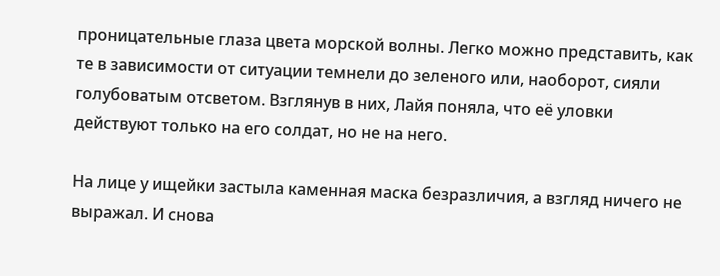проницательные глаза цвета морской волны. Легко можно представить, как те в зависимости от ситуации темнели до зеленого или, наоборот, сияли голубоватым отсветом. Взглянув в них, Лайя поняла, что её уловки действуют только на его солдат, но не на него.

На лице у ищейки застыла каменная маска безразличия, а взгляд ничего не выражал. И снова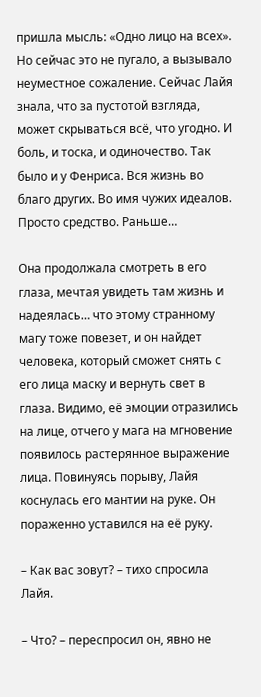пришла мысль: «Одно лицо на всех». Но сейчас это не пугало, а вызывало неуместное сожаление. Сейчас Лайя знала, что за пустотой взгляда, может скрываться всё, что угодно. И боль, и тоска, и одиночество. Так было и у Фенриса. Вся жизнь во благо других. Во имя чужих идеалов. Просто средство. Раньше…

Она продолжала смотреть в его глаза, мечтая увидеть там жизнь и надеялась… что этому странному магу тоже повезет, и он найдет человека, который сможет снять с его лица маску и вернуть свет в глаза. Видимо, её эмоции отразились на лице, отчего у мага на мгновение появилось растерянное выражение лица. Повинуясь порыву, Лайя коснулась его мантии на руке. Он пораженно уставился на её руку.

– Как вас зовут? – тихо спросила Лайя.

– Что? – переспросил он, явно не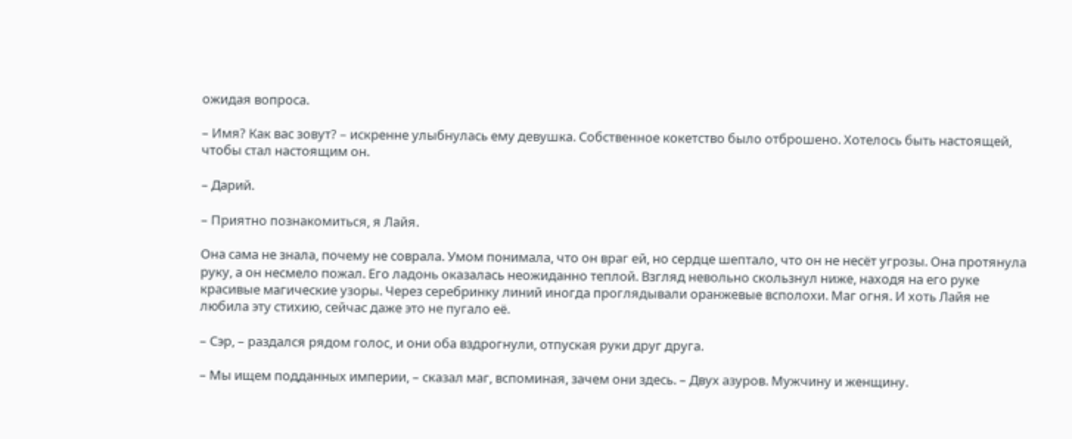ожидая вопроса.

– Имя? Как вас зовут? – искренне улыбнулась ему девушка. Собственное кокетство было отброшено. Хотелось быть настоящей, чтобы стал настоящим он.

– Дарий.

– Приятно познакомиться, я Лайя.

Она сама не знала, почему не соврала. Умом понимала, что он враг ей, но сердце шептало, что он не несёт угрозы. Она протянула руку, а он несмело пожал. Его ладонь оказалась неожиданно теплой. Взгляд невольно скользнул ниже, находя на его руке красивые магические узоры. Через серебринку линий иногда проглядывали оранжевые всполохи. Маг огня. И хоть Лайя не любила эту стихию, сейчас даже это не пугало её.

– Сэр, – раздался рядом голос, и они оба вздрогнули, отпуская руки друг друга.

– Мы ищем подданных империи, – сказал маг, вспоминая, зачем они здесь. – Двух азуров. Мужчину и женщину.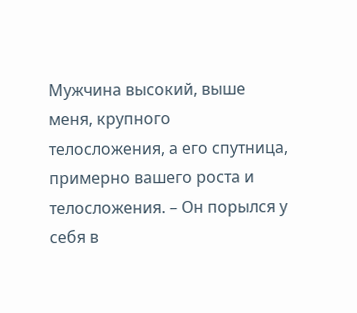Мужчина высокий, выше меня, крупного телосложения, а его спутница, примерно вашего роста и телосложения. – Он порылся у себя в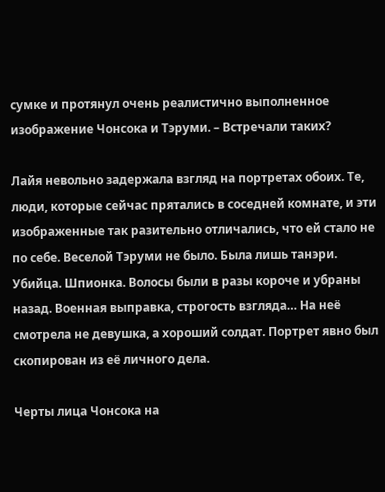сумке и протянул очень реалистично выполненное изображение Чонсока и Тэруми. – Встречали таких?

Лайя невольно задержала взгляд на портретах обоих. Те, люди, которые сейчас прятались в соседней комнате, и эти изображенные так разительно отличались, что ей стало не по себе. Веселой Тэруми не было. Была лишь танэри. Убийца. Шпионка. Волосы были в разы короче и убраны назад. Военная выправка, строгость взгляда… На неё смотрела не девушка, а хороший солдат. Портрет явно был скопирован из её личного дела.

Черты лица Чонсока на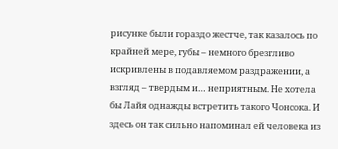рисунке были гораздо жестче, так казалось по крайней мере, губы – немного брезгливо искривлены в подавляемом раздражении, а взгляд – твердым и… неприятным. Не хотела бы Лайя однажды встретить такого Чонсока. И здесь он так сильно напоминал ей человека из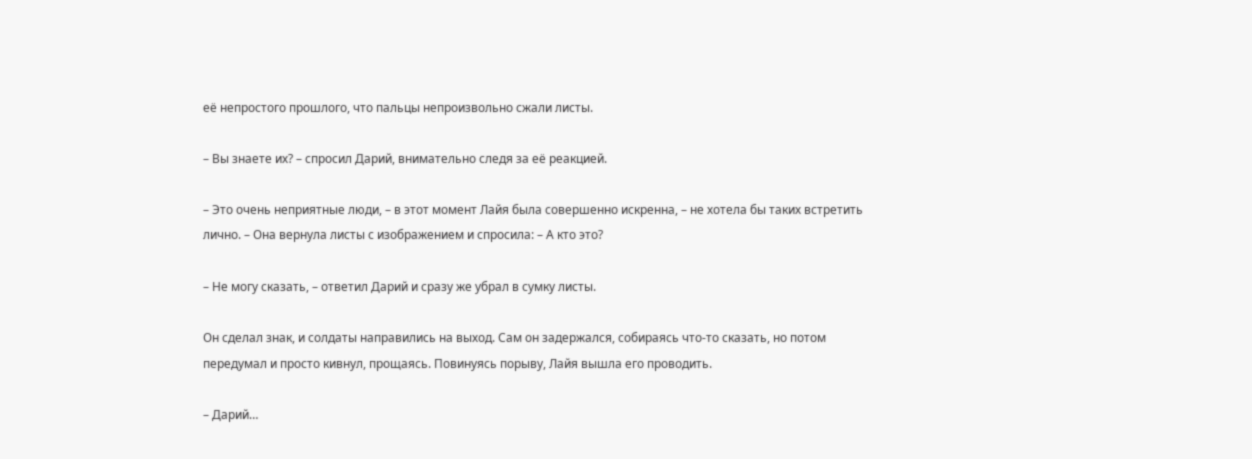её непростого прошлого, что пальцы непроизвольно сжали листы.

– Вы знаете их? – спросил Дарий, внимательно следя за её реакцией.

– Это очень неприятные люди, – в этот момент Лайя была совершенно искренна, – не хотела бы таких встретить лично. – Она вернула листы с изображением и спросила: – А кто это?

– Не могу сказать, – ответил Дарий и сразу же убрал в сумку листы.

Он сделал знак, и солдаты направились на выход. Сам он задержался, собираясь что-то сказать, но потом передумал и просто кивнул, прощаясь. Повинуясь порыву, Лайя вышла его проводить.

– Дарий…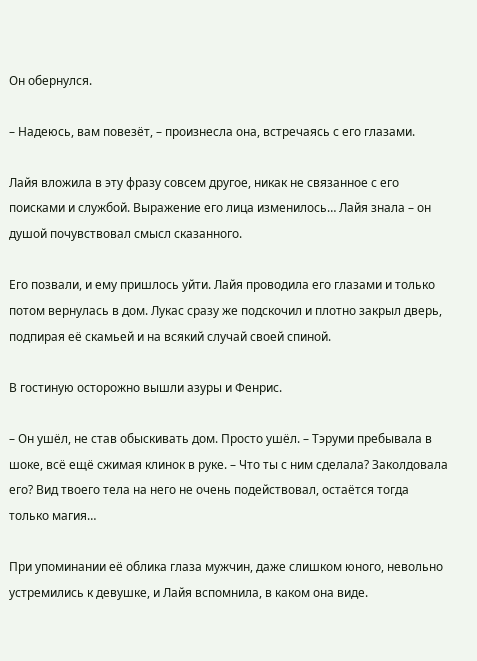Он обернулся.

– Надеюсь, вам повезёт, – произнесла она, встречаясь с его глазами.

Лайя вложила в эту фразу совсем другое, никак не связанное с его поисками и службой. Выражение его лица изменилось… Лайя знала – он душой почувствовал смысл сказанного.

Его позвали, и ему пришлось уйти. Лайя проводила его глазами и только потом вернулась в дом. Лукас сразу же подскочил и плотно закрыл дверь, подпирая её скамьей и на всякий случай своей спиной.

В гостиную осторожно вышли азуры и Фенрис.

– Он ушёл, не став обыскивать дом. Просто ушёл. – Тэруми пребывала в шоке, всё ещё сжимая клинок в руке. – Что ты с ним сделала? Заколдовала его? Вид твоего тела на него не очень подействовал, остаётся тогда только магия…

При упоминании её облика глаза мужчин, даже слишком юного, невольно устремились к девушке, и Лайя вспомнила, в каком она виде.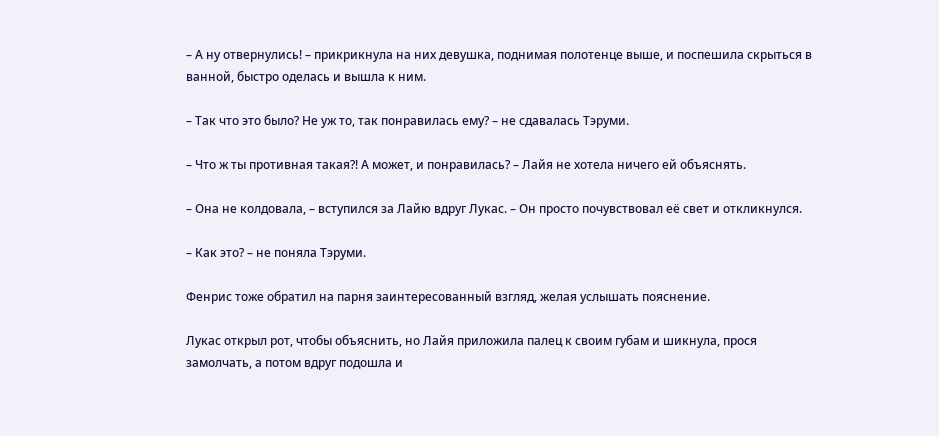– А ну отвернулись! – прикрикнула на них девушка, поднимая полотенце выше, и поспешила скрыться в ванной, быстро оделась и вышла к ним.

– Так что это было? Не уж то, так понравилась ему? – не сдавалась Тэруми.

– Что ж ты противная такая?! А может, и понравилась? – Лайя не хотела ничего ей объяснять.

– Она не колдовала, – вступился за Лайю вдруг Лукас. – Он просто почувствовал её свет и откликнулся.

– Как это? – не поняла Тэруми.

Фенрис тоже обратил на парня заинтересованный взгляд, желая услышать пояснение.

Лукас открыл рот, чтобы объяснить, но Лайя приложила палец к своим губам и шикнула, прося замолчать, а потом вдруг подошла и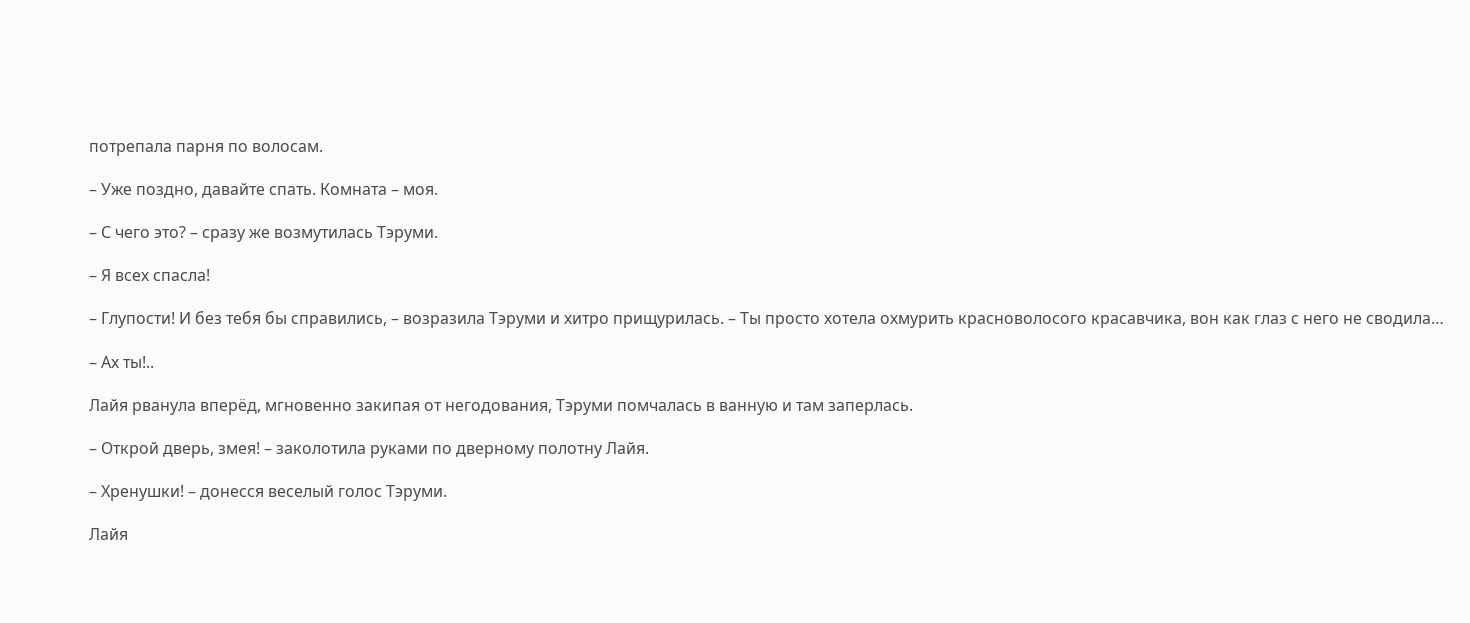потрепала парня по волосам.

– Уже поздно, давайте спать. Комната – моя.

– С чего это? – сразу же возмутилась Тэруми.

– Я всех спасла!

– Глупости! И без тебя бы справились, – возразила Тэруми и хитро прищурилась. – Ты просто хотела охмурить красноволосого красавчика, вон как глаз с него не сводила…

– Ах ты!..

Лайя рванула вперёд, мгновенно закипая от негодования, Тэруми помчалась в ванную и там заперлась.

– Открой дверь, змея! – заколотила руками по дверному полотну Лайя.

– Хренушки! – донесся веселый голос Тэруми.

Лайя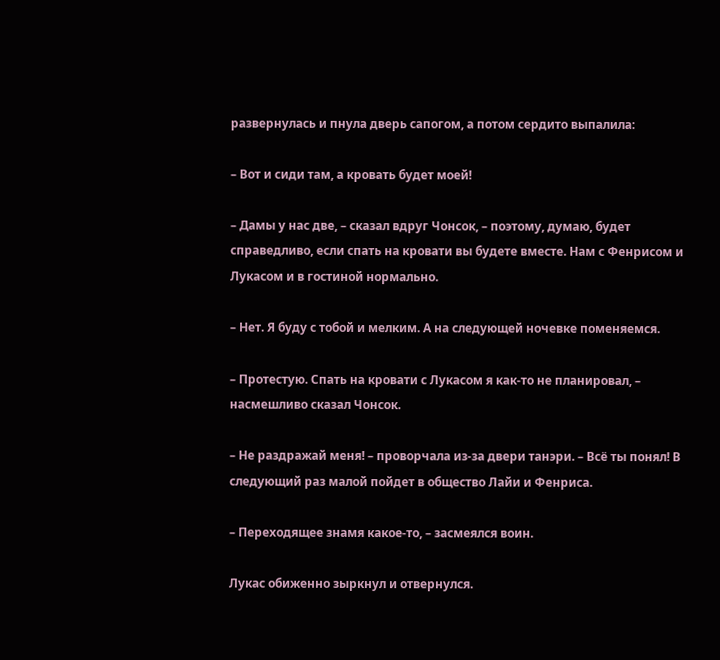развернулась и пнула дверь сапогом, а потом сердито выпалила:

– Вот и сиди там, а кровать будет моей!

– Дамы у нас две, – сказал вдруг Чонсок, – поэтому, думаю, будет справедливо, если спать на кровати вы будете вместе. Нам с Фенрисом и Лукасом и в гостиной нормально.

– Нет. Я буду с тобой и мелким. А на следующей ночевке поменяемся.

– Протестую. Спать на кровати с Лукасом я как-то не планировал, – насмешливо сказал Чонсок.

– Не раздражай меня! – проворчала из-за двери танэри. – Всё ты понял! В следующий раз малой пойдет в общество Лайи и Фенриса.

– Переходящее знамя какое-то, – засмеялся воин.

Лукас обиженно зыркнул и отвернулся.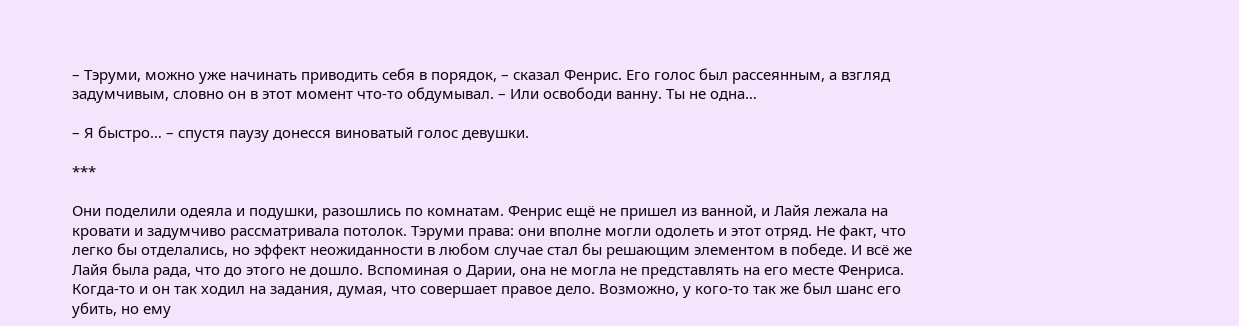– Тэруми, можно уже начинать приводить себя в порядок, – сказал Фенрис. Его голос был рассеянным, а взгляд задумчивым, словно он в этот момент что-то обдумывал. – Или освободи ванну. Ты не одна…

– Я быстро… – спустя паузу донесся виноватый голос девушки.

***

Они поделили одеяла и подушки, разошлись по комнатам. Фенрис ещё не пришел из ванной, и Лайя лежала на кровати и задумчиво рассматривала потолок. Тэруми права: они вполне могли одолеть и этот отряд. Не факт, что легко бы отделались, но эффект неожиданности в любом случае стал бы решающим элементом в победе. И всё же Лайя была рада, что до этого не дошло. Вспоминая о Дарии, она не могла не представлять на его месте Фенриса. Когда-то и он так ходил на задания, думая, что совершает правое дело. Возможно, у кого-то так же был шанс его убить, но ему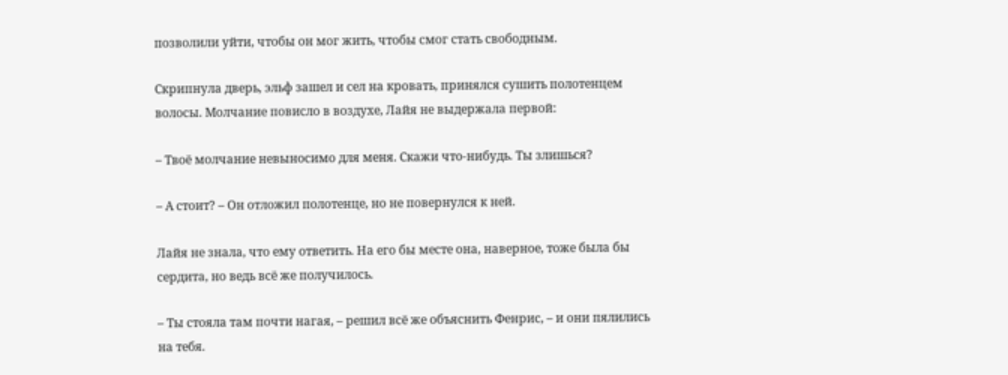позволили уйти, чтобы он мог жить, чтобы смог стать свободным.

Скрипнула дверь, эльф зашел и сел на кровать, принялся сушить полотенцем волосы. Молчание повисло в воздухе, Лайя не выдержала первой:

– Твоё молчание невыносимо для меня. Скажи что-нибудь. Ты злишься?

– А стоит? – Он отложил полотенце, но не повернулся к ней.

Лайя не знала, что ему ответить. На его бы месте она, наверное, тоже была бы сердита, но ведь всё же получилось.

– Ты стояла там почти нагая, – решил всё же объяснить Фенрис, – и они пялились на тебя.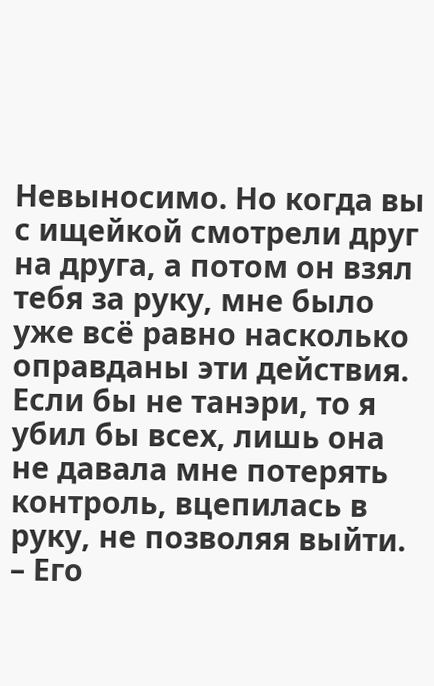Невыносимо. Но когда вы с ищейкой смотрели друг на друга, а потом он взял тебя за руку, мне было уже всё равно насколько оправданы эти действия. Если бы не танэри, то я убил бы всех, лишь она не давала мне потерять контроль, вцепилась в руку, не позволяя выйти. – Его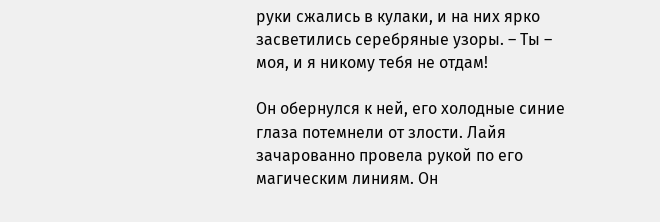руки сжались в кулаки, и на них ярко засветились серебряные узоры. – Ты – моя, и я никому тебя не отдам!

Он обернулся к ней, его холодные синие глаза потемнели от злости. Лайя зачарованно провела рукой по его магическим линиям. Он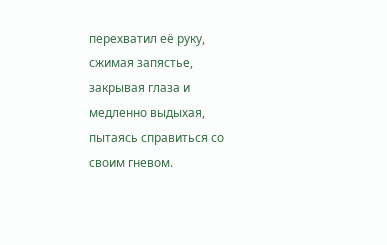перехватил её руку, сжимая запястье, закрывая глаза и медленно выдыхая, пытаясь справиться со своим гневом.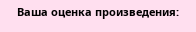Ваша оценка произведения: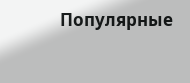Популярные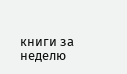книги за неделю